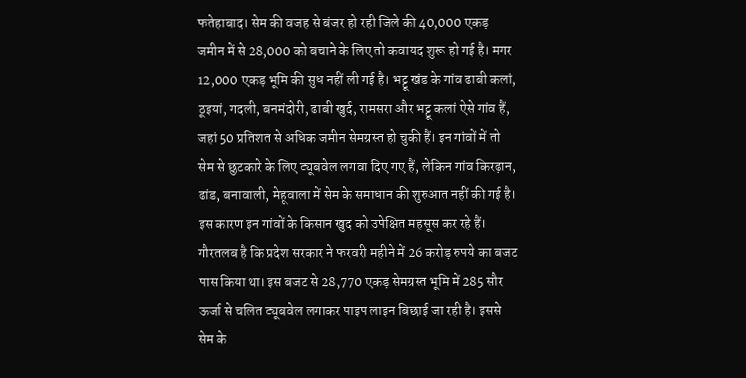फतेहाबाद। सेम की वजह से बंजर हो रही जिले की 40,000 एकड़ जमीन में से 28,000 को बचाने के लिए तो कवायद शुरू हो गई है। मगर 12,000 एकड़ भूमि की सुध नहीं ली गई है। भट्टू खंड के गांव ढाबी कलां, ठूइयां, गदली, बनमंदोरी, ढाबी खुर्द, रामसरा और भट्टू कलां ऐसे गांव हैं, जहां 50 प्रतिशत से अधिक जमीन सेमग्रस्त हो चुकी हैं। इन गांवों में तो सेम से छुटकारे के लिए ट्यूबवेल लगवा दिए गए हैं, लेकिन गांव किरढ़ान, ढांड, बनावाली, मेहूवाला में सेम के समाधान की शुरुआत नहीं की गई है। इस कारण इन गांवों के किसान खुद को उपेक्षित महसूस कर रहे हैं।
गौरतलब है कि प्रदेश सरकार ने फरवरी महीने में 26 करोड़ रुपये का बजट पास किया था। इस बजट से 28,770 एकड़ सेमग्रस्त भूमि में 285 सौर ऊर्जा से चलित ट्यूबवेल लगाकर पाइप लाइन बिछाई जा रही है। इससे सेम के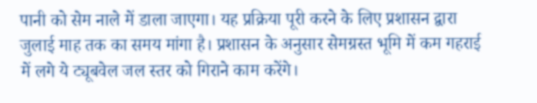पानी को सेम नाले में डाला जाएगा। यह प्रक्रिया पूरी करने के लिए प्रशासन द्वारा जुलाई माह तक का समय मांगा है। प्रशासन के अनुसार सेमग्रस्त भूमि में कम गहराई में लगे ये ट्यूबवेल जल स्तर को गिराने काम करेंगे।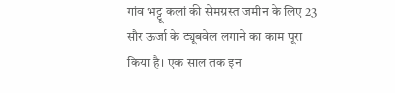गांव भट्टू कलां की सेमग्रस्त जमीन के लिए 23 सौर ऊर्जा के ट्यूबवेल लगाने का काम पूरा किया है। एक साल तक इन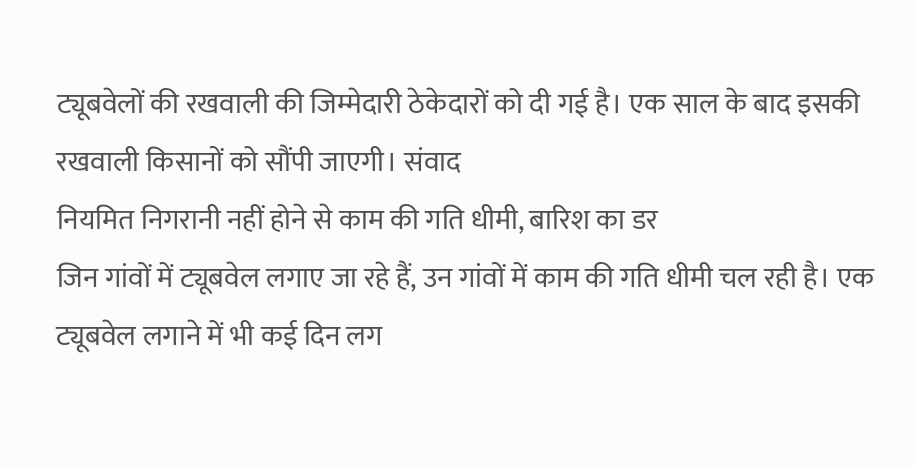ट्यूबवेलों की रखवाली की जिम्मेदारी ठेकेदारों को दी गई है। एक साल के बाद इसकी रखवाली किसानों को सौंपी जाएगी। संवाद
नियमित निगरानी नहीं होने से काम की गति धीमी, बारिश का डर
जिन गांवों में ट्यूबवेल लगाए जा रहे हैं, उन गांवों में काम की गति धीमी चल रही है। एक ट्यूबवेल लगाने में भी कई दिन लग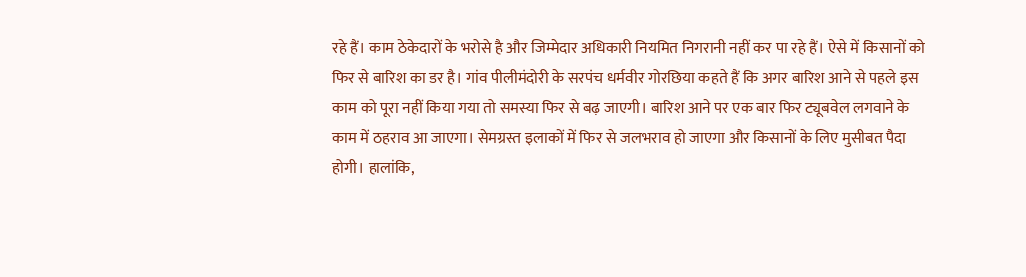रहे हैं। काम ठेकेदारों के भरोसे है और जिम्मेदार अधिकारी नियमित निगरानी नहीं कर पा रहे हैं। ऐसे में किसानों को फिर से बारिश का डर है। गांव पीलीमंदोरी के सरपंच धर्मवीर गोरछिया कहते हैं कि अगर बारिश आने से पहले इस काम को पूरा नहीं किया गया तो समस्या फिर से बढ़ जाएगी। बारिश आने पर एक बार फिर ट्यूबवेल लगवाने के काम में ठहराव आ जाएगा। सेमग्रस्त इलाकों में फिर से जलभराव हो जाएगा और किसानों के लिए मुसीबत पैदा होगी। हालांकि,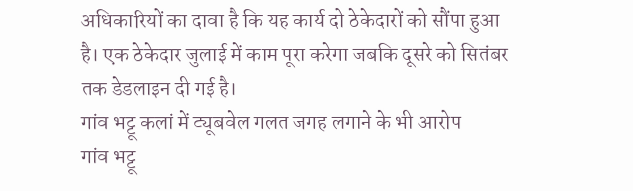अधिकारियों का दावा है कि यह कार्य दो ठेकेदारों को सौंपा हुआ है। एक ठेकेदार जुलाई में काम पूरा करेगा जबकि दूसरे को सितंबर तक डेडलाइन दी गई है।
गांव भट्टू कलां में ट्यूबवेल गलत जगह लगाने के भी आरोप
गांव भट्टू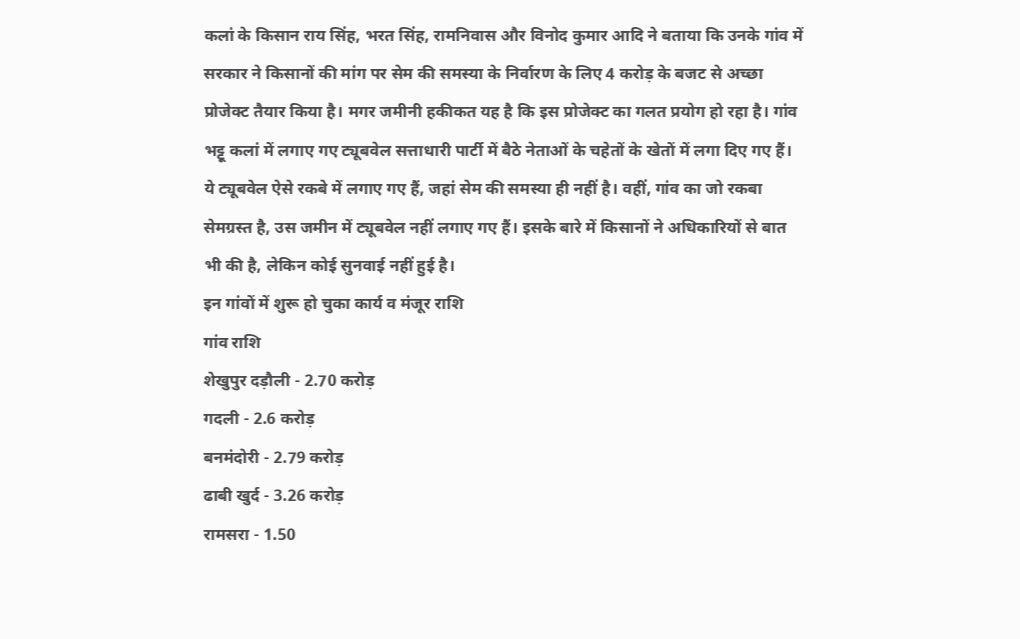कलां के किसान राय सिंह, भरत सिंह, रामनिवास और विनोद कुमार आदि ने बताया कि उनके गांव में सरकार ने किसानों की मांग पर सेम की समस्या के निर्वारण के लिए 4 करोड़ के बजट से अच्छा प्रोजेक्ट तैयार किया है। मगर जमीनी हकीकत यह है कि इस प्रोजेक्ट का गलत प्रयोग हो रहा है। गांव भट्टू कलां में लगाए गए ट्यूबवेल सत्ताधारी पार्टी में बैठे नेताओं के चहेतों के खेतों में लगा दिए गए हैं। ये ट्यूबवेल ऐसे रकबे में लगाए गए हैं, जहां सेम की समस्या ही नहीं है। वहीं, गांव का जो रकबा सेमग्रस्त है, उस जमीन में ट्यूबवेल नहीं लगाए गए हैं। इसके बारे में किसानों ने अधिकारियों से बात भी की है, लेकिन कोई सुनवाई नहीं हुई है।
इन गांवों में शुरू हो चुका कार्य व मंजूर राशि
गांव राशि
शेखुपुर दड़ौली - 2.70 करोड़
गदली - 2.6 करोड़
बनमंदोरी - 2.79 करोड़
ढाबी खुर्द - 3.26 करोड़
रामसरा - 1.50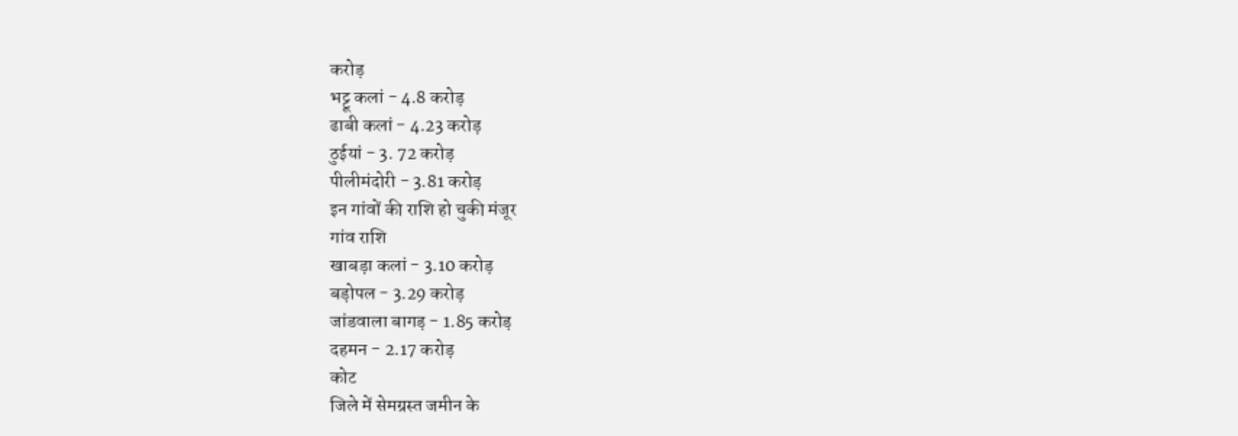करोड़
भट्टू कलां - 4.8 करोड़
ढाबी कलां - 4.23 करोड़
ठुईयां - 3. 72 करोड़
पीलीमंदोरी - 3.81 करोड़
इन गांवों की राशि हो चुकी मंजूर
गांव राशि
खाबड़ा कलां - 3.10 करोड़
बड़ोपल - 3.29 करोड़
जांडवाला बागड़ - 1.85 करोड़
दहमन - 2.17 करोड़
कोट
जिले में सेमग्रस्त जमीन के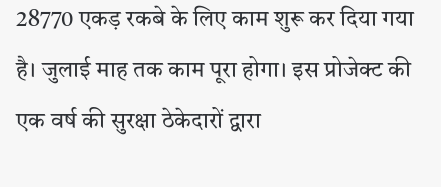28770 एकड़ रकबे के लिए काम शुरू कर दिया गया है। जुलाई माह तक काम पूरा होगा। इस प्रोजेक्ट की एक वर्ष की सुरक्षा ठेकेदारों द्वारा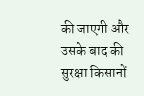की जाएगी और उसके बाद की सुरक्षा किसानों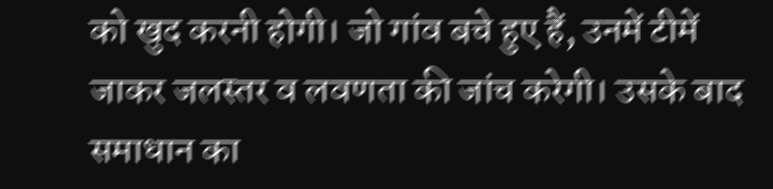को खुद करनी होगी। जो गांव बचे हुए हैं, उनमें टीमें जाकर जलस्तर व लवणता की जांच करेगी। उसके बाद समाधान का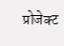प्रोजेक्ट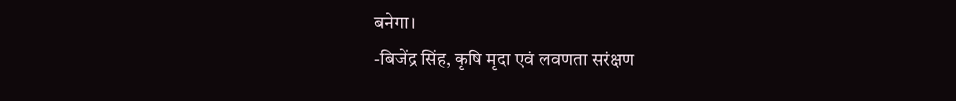बनेगा।
-बिजेंद्र सिंह, कृषि मृदा एवं लवणता सरंक्षण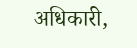अधिकारी,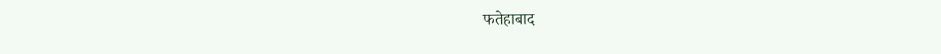फतेहाबाद